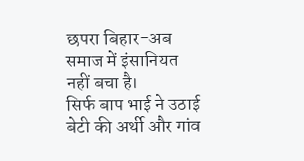छपरा बिहार-अब समाज में इंसानियत नहीं बचा है।
सिर्फ बाप भाई ने उठाई बेटी की अर्थी और गांव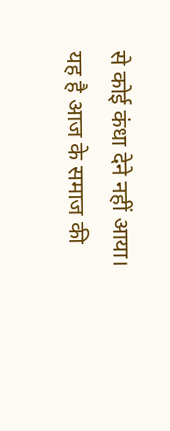से कोई कंधा देने नहीं आया। यह है आज के समाज की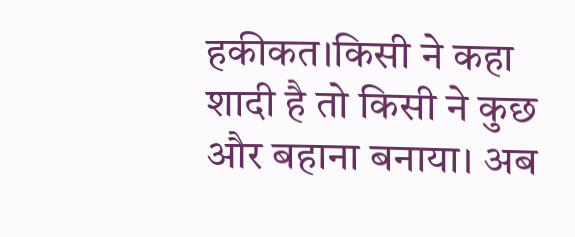हकीकत।किसी ने कहा शादी है तो किसी ने कुछ और बहाना बनाया। अब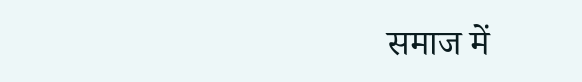समाज में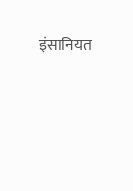इंसानियत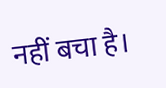नहीं बचा है।